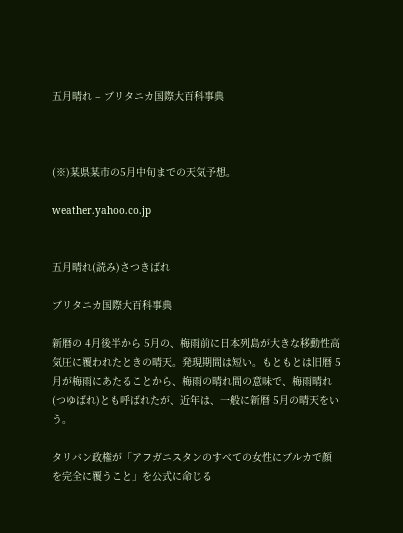五月晴れ – ブリタニカ国際大百科事典



(※)某県某市の5月中旬までの天気予想。

weather.yahoo.co.jp


五月晴れ(読み)さつきばれ

ブリタニカ国際大百科事典

新暦の 4月後半から 5月の、梅雨前に日本列島が大きな移動性高気圧に覆われたときの晴天。発現期間は短い。もともとは旧暦 5月が梅雨にあたることから、梅雨の晴れ間の意味で、梅雨晴れ(つゆばれ)とも呼ばれたが、近年は、一般に新暦 5月の晴天をいう。

タリバン政権が「アフガニスタンのすべての女性にブルカで顔を完全に覆うこと」を公式に命じる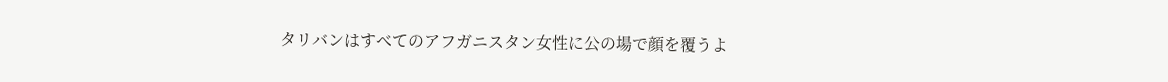タリバンはすべてのアフガニスタン女性に公の場で顔を覆うよ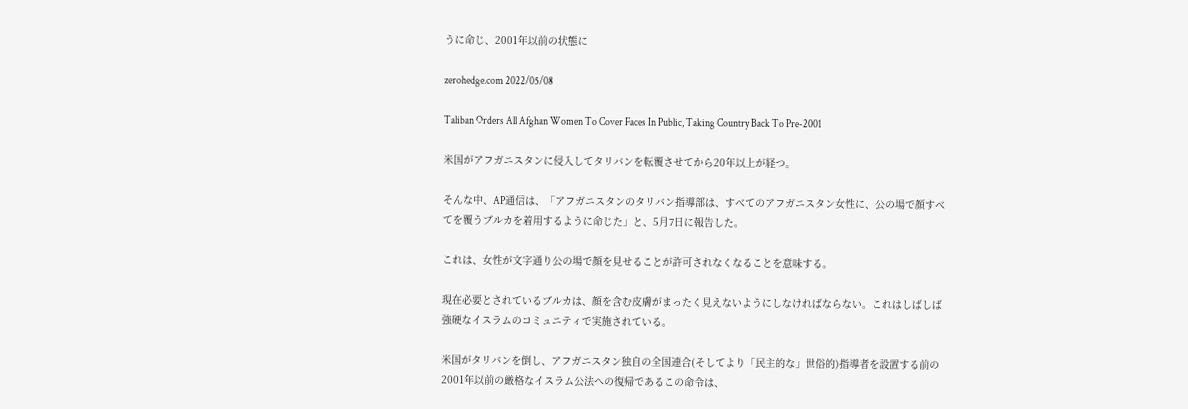うに命じ、2001年以前の状態に

zerohedge.com 2022/05/08

Taliban Orders All Afghan Women To Cover Faces In Public, Taking Country Back To Pre-2001

米国がアフガニスタンに侵入してタリバンを転覆させてから20年以上が経つ。

そんな中、AP通信は、「アフガニスタンのタリバン指導部は、すべてのアフガニスタン女性に、公の場で顔すべてを覆うブルカを着用するように命じた」と、5月7日に報告した。

これは、女性が文字通り公の場で顔を見せることが許可されなくなることを意味する。

現在必要とされているブルカは、顔を含む皮膚がまったく見えないようにしなければならない。これはしばしば強硬なイスラムのコミュニティで実施されている。

米国がタリバンを倒し、アフガニスタン独自の全国連合(そしてより「民主的な」世俗的)指導者を設置する前の2001年以前の厳格なイスラム公法への復帰であるこの命令は、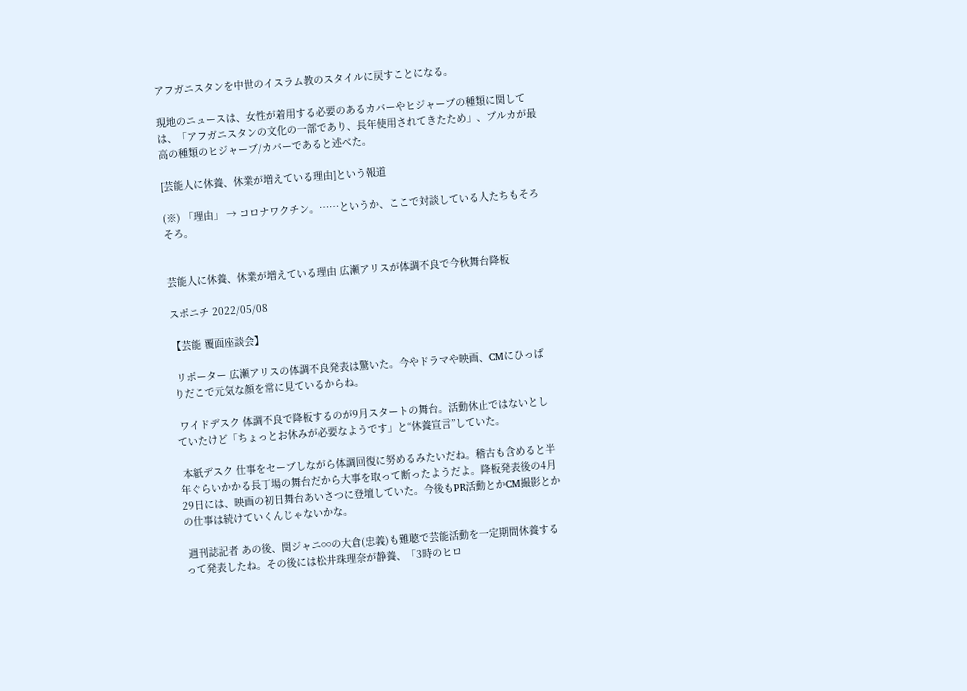アフガニスタンを中世のイスラム教のスタイルに戻すことになる。

現地のニュースは、女性が着用する必要のあるカバーやヒジャーブの種類に関しては、「アフガニスタンの文化の一部であり、長年使用されてきたため」、ブルカが最高の種類のヒジャーブ/カバーであると述べた。

[芸能人に休養、休業が増えている理由]という報道

(※) 「理由」 → コロナワクチン。……というか、ここで対談している人たちもそろそろ。


芸能人に休養、休業が増えている理由 広瀬アリスが体調不良で今秋舞台降板

スポニチ 2022/05/08

【芸能 覆面座談会】

 リポーター 広瀬アリスの体調不良発表は驚いた。今やドラマや映画、CMにひっぱりだこで元気な顔を常に見ているからね。

 ワイドデスク 体調不良で降板するのが9月スタートの舞台。活動休止ではないとしていたけど「ちょっとお休みが必要なようです」と“休養宣言”していた。

 本紙デスク 仕事をセーブしながら体調回復に努めるみたいだね。稽古も含めると半年ぐらいかかる長丁場の舞台だから大事を取って断ったようだよ。降板発表後の4月29日には、映画の初日舞台あいさつに登壇していた。今後もPR活動とかCM撮影とかの仕事は続けていくんじゃないかな。

 週刊誌記者 あの後、関ジャニ∞の大倉(忠義)も難聴で芸能活動を一定期間休養するって発表したね。その後には松井珠理奈が静養、「3時のヒロ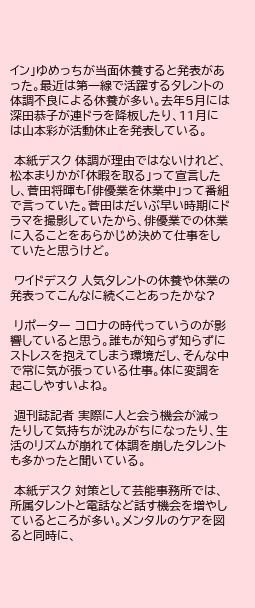イン」ゆめっちが当面休養すると発表があった。最近は第一線で活躍するタレントの体調不良による休養が多い。去年5月には深田恭子が連ドラを降板したり、11月には山本彩が活動休止を発表している。

 本紙デスク 体調が理由ではないけれど、松本まりかが「休暇を取る」って宣言したし、菅田将暉も「俳優業を休業中」って番組で言っていた。菅田はだいぶ早い時期にドラマを撮影していたから、俳優業での休業に入ることをあらかじめ決めて仕事をしていたと思うけど。

 ワイドデスク 人気タレントの休養や休業の発表ってこんなに続くことあったかな?

 リポーター コロナの時代っていうのが影響していると思う。誰もが知らず知らずにストレスを抱えてしまう環境だし、そんな中で常に気が張っている仕事。体に変調を起こしやすいよね。

 週刊誌記者 実際に人と会う機会が減ったりして気持ちが沈みがちになったり、生活のリズムが崩れて体調を崩したタレントも多かったと聞いている。

 本紙デスク 対策として芸能事務所では、所属タレントと電話など話す機会を増やしているところが多い。メンタルのケアを図ると同時に、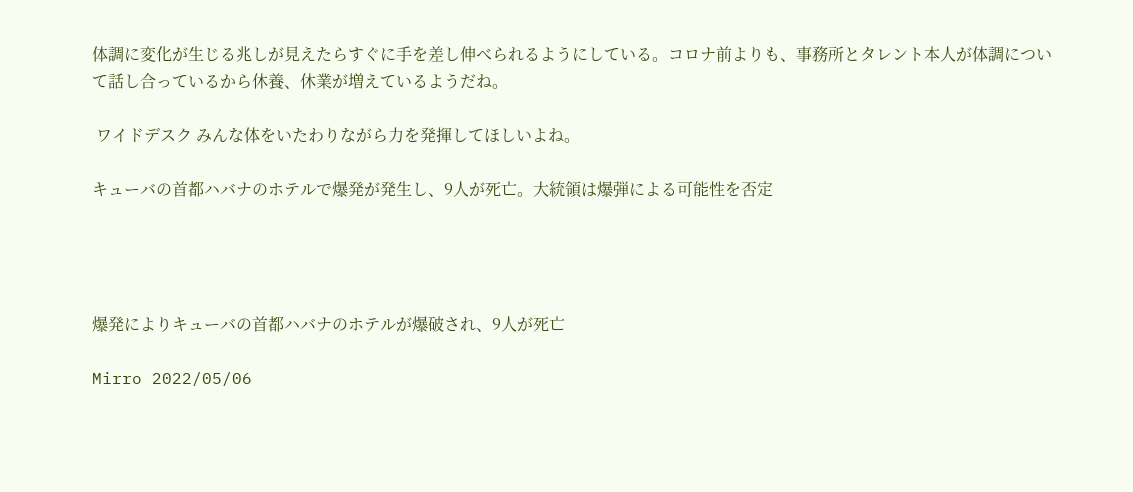体調に変化が生じる兆しが見えたらすぐに手を差し伸べられるようにしている。コロナ前よりも、事務所とタレント本人が体調について話し合っているから休養、休業が増えているようだね。

 ワイドデスク みんな体をいたわりながら力を発揮してほしいよね。

キューバの首都ハバナのホテルで爆発が発生し、9人が死亡。大統領は爆弾による可能性を否定




爆発によりキューバの首都ハバナのホテルが爆破され、9人が死亡

Mirro 2022/05/06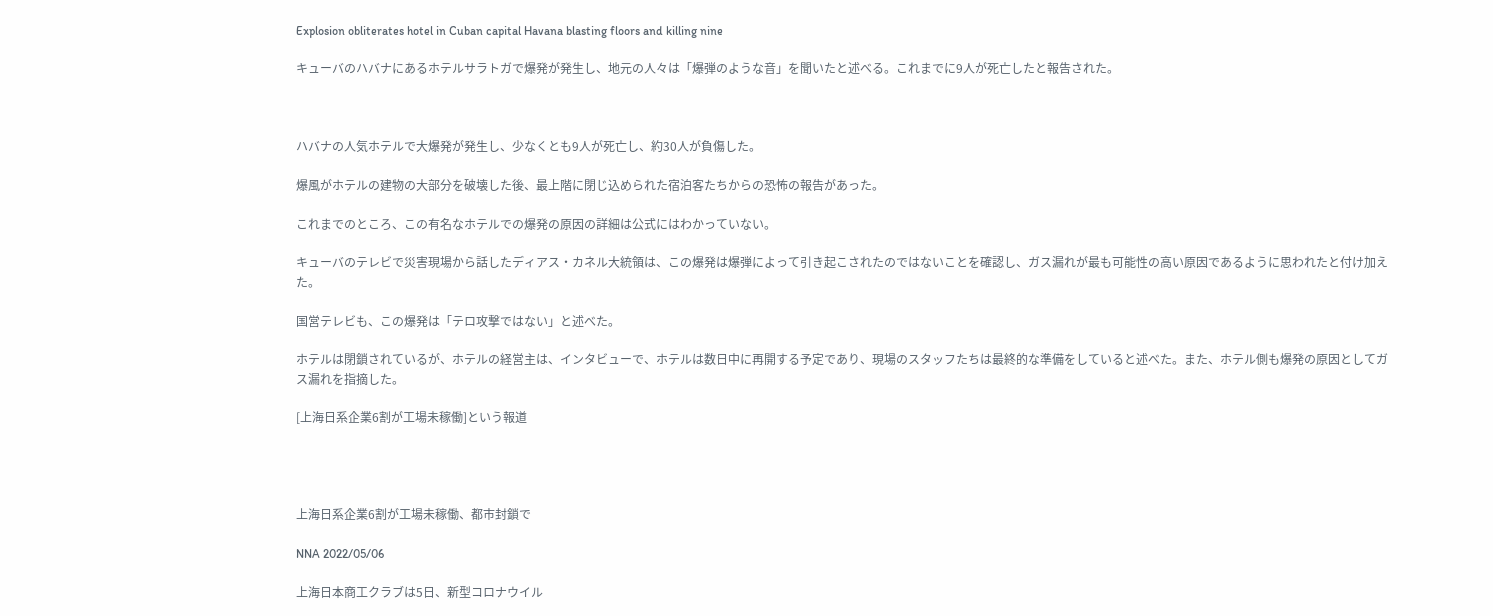Explosion obliterates hotel in Cuban capital Havana blasting floors and killing nine

キューバのハバナにあるホテルサラトガで爆発が発生し、地元の人々は「爆弾のような音」を聞いたと述べる。これまでに9人が死亡したと報告された。



ハバナの人気ホテルで大爆発が発生し、少なくとも9人が死亡し、約30人が負傷した。

爆風がホテルの建物の大部分を破壊した後、最上階に閉じ込められた宿泊客たちからの恐怖の報告があった。

これまでのところ、この有名なホテルでの爆発の原因の詳細は公式にはわかっていない。

キューバのテレビで災害現場から話したディアス・カネル大統領は、この爆発は爆弾によって引き起こされたのではないことを確認し、ガス漏れが最も可能性の高い原因であるように思われたと付け加えた。

国営テレビも、この爆発は「テロ攻撃ではない」と述べた。

ホテルは閉鎖されているが、ホテルの経営主は、インタビューで、ホテルは数日中に再開する予定であり、現場のスタッフたちは最終的な準備をしていると述べた。また、ホテル側も爆発の原因としてガス漏れを指摘した。

[上海日系企業6割が工場未稼働]という報道




上海日系企業6割が工場未稼働、都市封鎖で

NNA 2022/05/06

上海日本商工クラブは5日、新型コロナウイル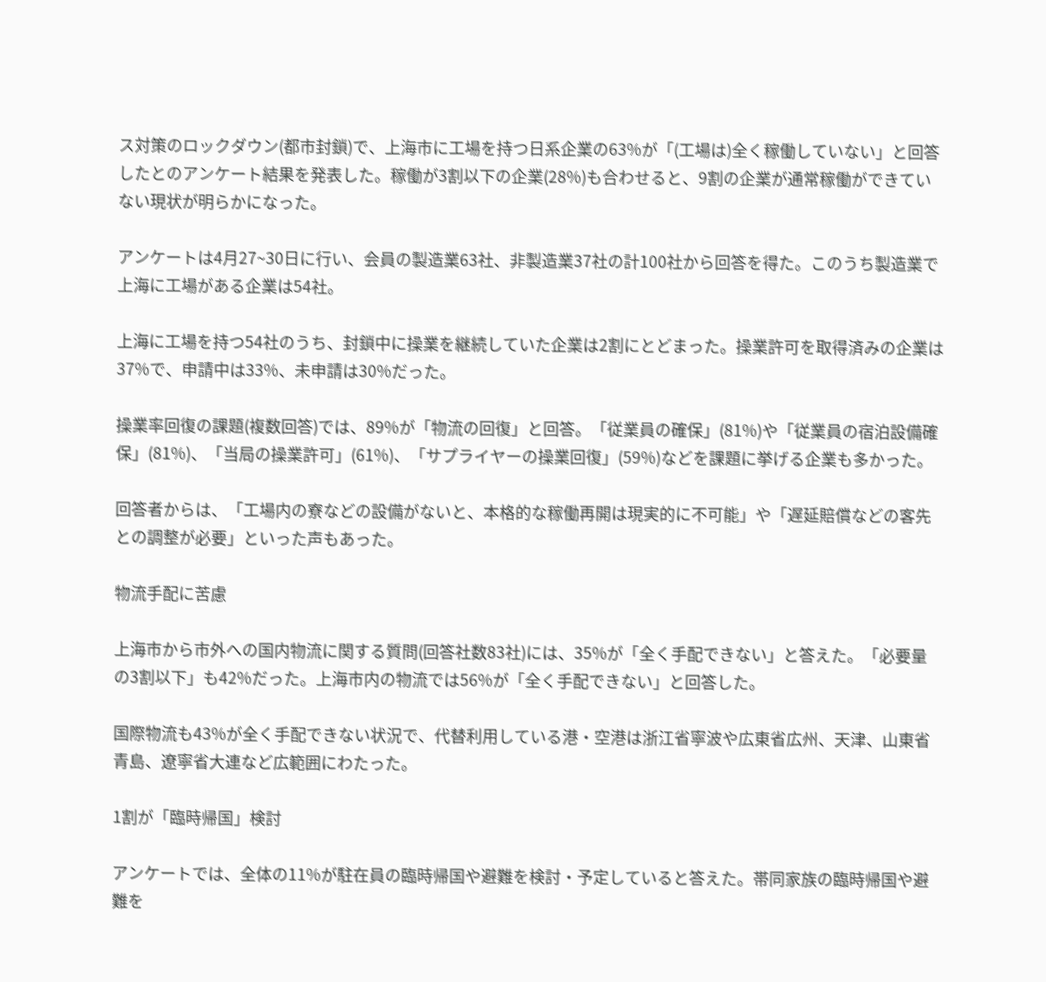ス対策のロックダウン(都市封鎖)で、上海市に工場を持つ日系企業の63%が「(工場は)全く稼働していない」と回答したとのアンケート結果を発表した。稼働が3割以下の企業(28%)も合わせると、9割の企業が通常稼働ができていない現状が明らかになった。

アンケートは4月27~30日に行い、会員の製造業63社、非製造業37社の計100社から回答を得た。このうち製造業で上海に工場がある企業は54社。

上海に工場を持つ54社のうち、封鎖中に操業を継続していた企業は2割にとどまった。操業許可を取得済みの企業は37%で、申請中は33%、未申請は30%だった。

操業率回復の課題(複数回答)では、89%が「物流の回復」と回答。「従業員の確保」(81%)や「従業員の宿泊設備確保」(81%)、「当局の操業許可」(61%)、「サプライヤーの操業回復」(59%)などを課題に挙げる企業も多かった。

回答者からは、「工場内の寮などの設備がないと、本格的な稼働再開は現実的に不可能」や「遅延賠償などの客先との調整が必要」といった声もあった。

物流手配に苦慮

上海市から市外への国内物流に関する質問(回答社数83社)には、35%が「全く手配できない」と答えた。「必要量の3割以下」も42%だった。上海市内の物流では56%が「全く手配できない」と回答した。

国際物流も43%が全く手配できない状況で、代替利用している港・空港は浙江省寧波や広東省広州、天津、山東省青島、遼寧省大連など広範囲にわたった。

1割が「臨時帰国」検討

アンケートでは、全体の11%が駐在員の臨時帰国や避難を検討・予定していると答えた。帯同家族の臨時帰国や避難を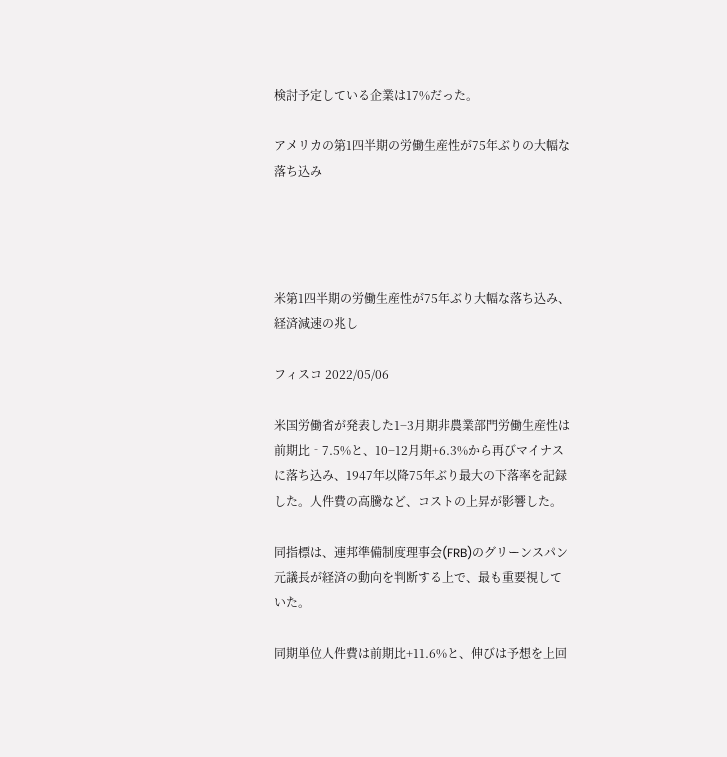検討予定している企業は17%だった。

アメリカの第1四半期の労働生産性が75年ぶりの大幅な落ち込み




米第1四半期の労働生産性が75年ぶり大幅な落ち込み、経済減速の兆し

フィスコ 2022/05/06

米国労働省が発表した1−3月期非農業部門労働生産性は前期比‐7.5%と、10−12月期+6.3%から再びマイナスに落ち込み、1947年以降75年ぶり最大の下落率を記録した。人件費の高騰など、コストの上昇が影響した。

同指標は、連邦準備制度理事会(FRB)のグリーンスパン元議長が経済の動向を判断する上で、最も重要視していた。

同期単位人件費は前期比+11.6%と、伸びは予想を上回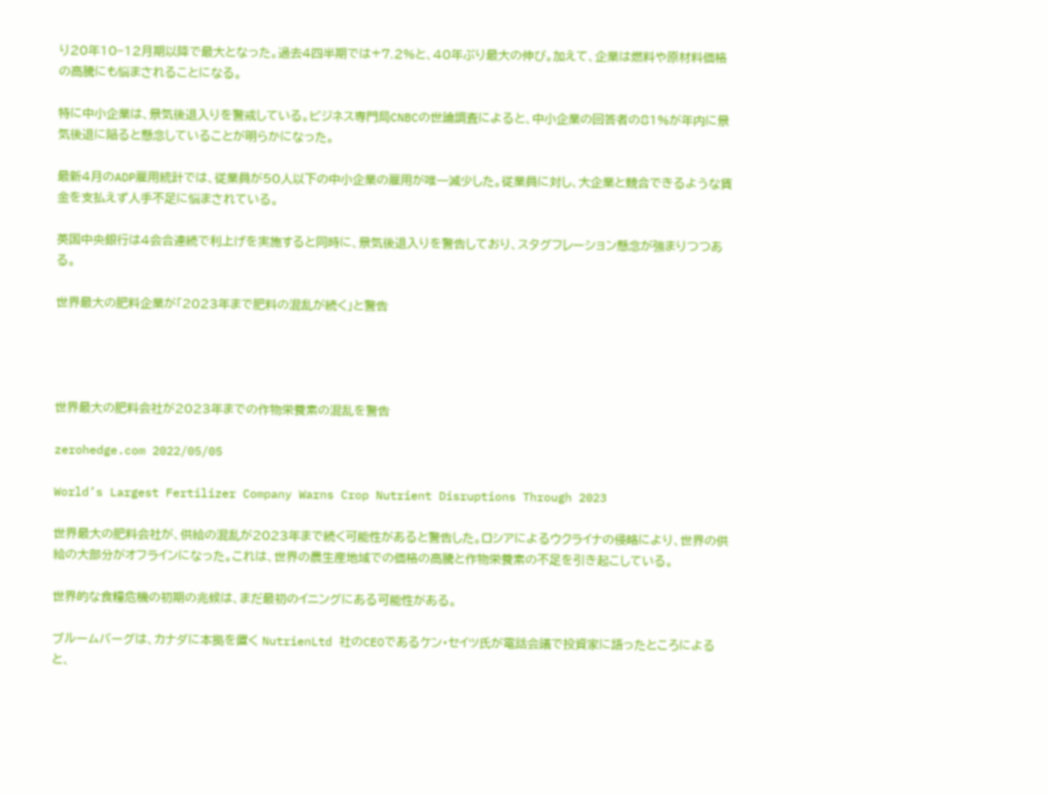り20年10−12月期以降で最大となった。過去4四半期では+7.2%と、40年ぶり最大の伸び。加えて、企業は燃料や原材料価格の高騰にも悩まされることになる。

特に中小企業は、景気後退入りを警戒している。ビジネス専門局CNBCの世論調査によると、中小企業の回答者の81%が年内に景気後退に陥ると懸念していることが明らかになった。

最新4月のADP雇用統計では、従業員が50人以下の中小企業の雇用が唯一減少した。従業員に対し、大企業と競合できるような賃金を支払えず人手不足に悩まされている。

英国中央銀行は4会合連続で利上げを実施すると同時に、景気後退入りを警告しており、スタグフレーション懸念が強まりつつある。

世界最大の肥料企業が「2023年まで肥料の混乱が続く」と警告




世界最大の肥料会社が2023年までの作物栄養素の混乱を警告

zerohedge.com 2022/05/05

World’s Largest Fertilizer Company Warns Crop Nutrient Disruptions Through 2023

世界最大の肥料会社が、供給の混乱が2023年まで続く可能性があると警告した。ロシアによるウクライナの侵略により、世界の供給の大部分がオフラインになった。これは、世界の農生産地域での価格の高騰と作物栄養素の不足を引き起こしている。

世界的な食糧危機の初期の兆候は、まだ最初のイニングにある可能性がある。

ブルームバーグは、カナダに本拠を置く NutrienLtd 社のCEOであるケン・セイツ氏が電話会議で投資家に語ったところによると、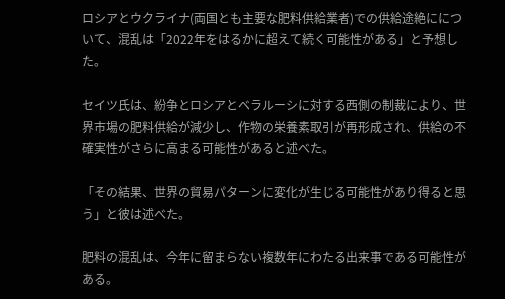ロシアとウクライナ(両国とも主要な肥料供給業者)での供給途絶にについて、混乱は「2022年をはるかに超えて続く可能性がある」と予想した。

セイツ氏は、紛争とロシアとベラルーシに対する西側の制裁により、世界市場の肥料供給が減少し、作物の栄養素取引が再形成され、供給の不確実性がさらに高まる可能性があると述べた。

「その結果、世界の貿易パターンに変化が生じる可能性があり得ると思う」と彼は述べた。

肥料の混乱は、今年に留まらない複数年にわたる出来事である可能性がある。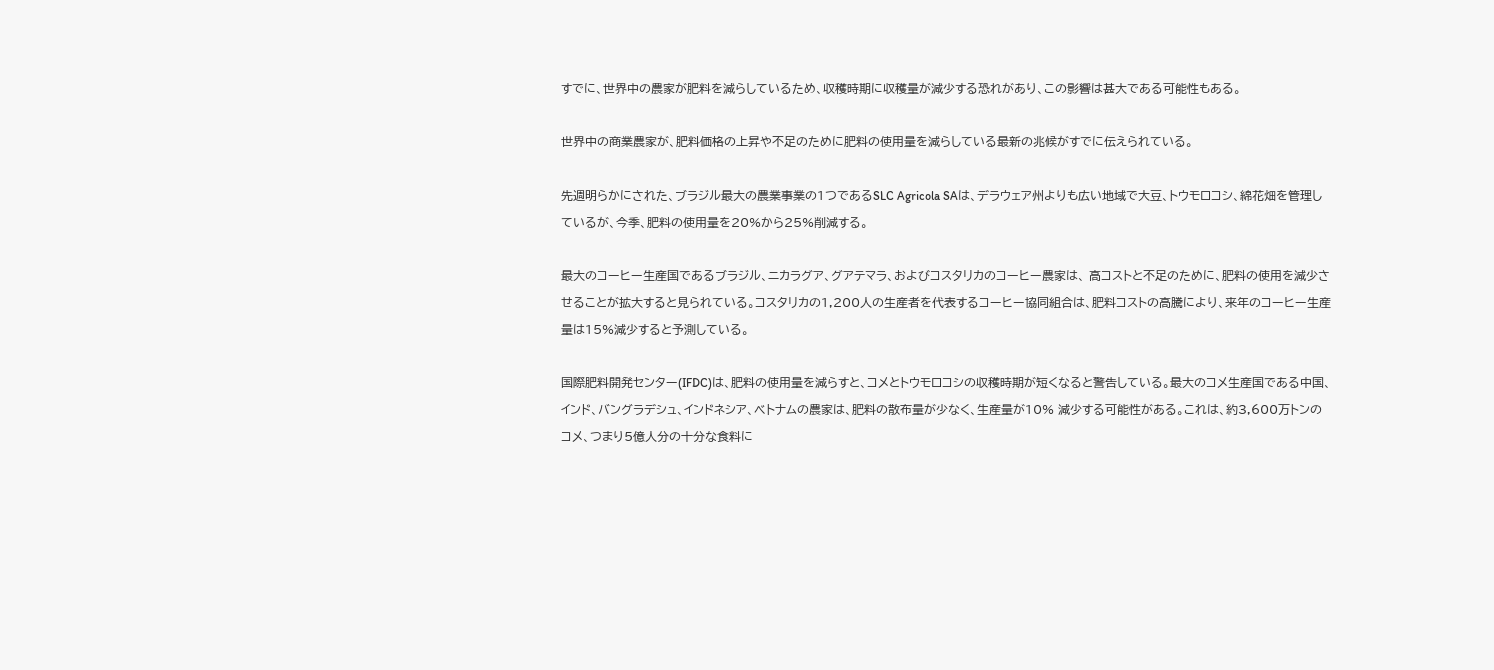すでに、世界中の農家が肥料を減らしているため、収穫時期に収穫量が減少する恐れがあり、この影響は甚大である可能性もある。

世界中の商業農家が、肥料価格の上昇や不足のために肥料の使用量を減らしている最新の兆候がすでに伝えられている。

先週明らかにされた、ブラジル最大の農業事業の1つであるSLC Agricola SAは、デラウェア州よりも広い地域で大豆、トウモロコシ、綿花畑を管理しているが、今季、肥料の使用量を20%から25%削減する。

最大のコーヒー生産国であるブラジル、ニカラグア、グアテマラ、およびコスタリカのコーヒー農家は、 高コストと不足のために、肥料の使用を減少させることが拡大すると見られている。コスタリカの1,200人の生産者を代表するコーヒー協同組合は、肥料コストの高騰により、来年のコーヒー生産量は15%減少すると予測している。

国際肥料開発センター(IFDC)は、肥料の使用量を減らすと、コメとトウモロコシの収穫時期が短くなると警告している。最大のコメ生産国である中国、インド、バングラデシュ、インドネシア、ベトナムの農家は、肥料の散布量が少なく、生産量が10% 減少する可能性がある。これは、約3,600万トンのコメ、つまり5億人分の十分な食料に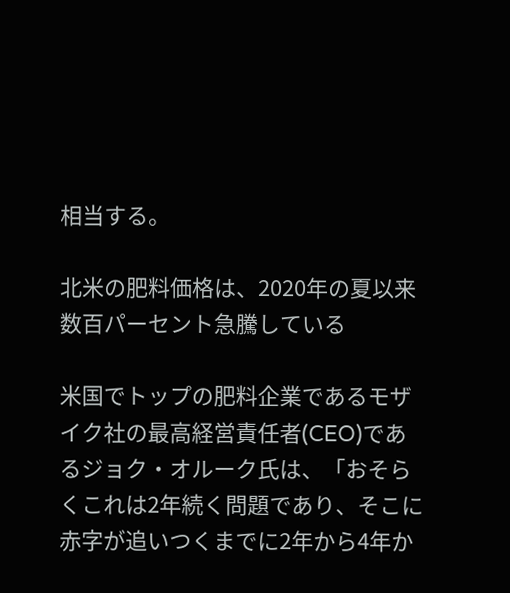相当する。

北米の肥料価格は、2020年の夏以来数百パーセント急騰している

米国でトップの肥料企業であるモザイク社の最高経営責任者(CEO)であるジョク・オルーク氏は、「おそらくこれは2年続く問題であり、そこに赤字が追いつくまでに2年から4年か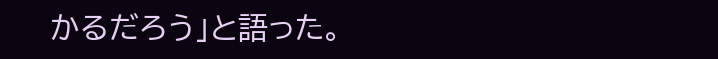かるだろう」と語った。